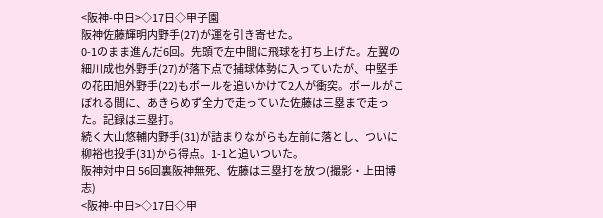<阪神-中日>◇17日◇甲子園
阪神佐藤輝明内野手(27)が運を引き寄せた。
0-1のまま進んだ6回。先頭で左中間に飛球を打ち上げた。左翼の細川成也外野手(27)が落下点で捕球体勢に入っていたが、中堅手の花田旭外野手(22)もボールを追いかけて2人が衝突。ボールがこぼれる間に、あきらめず全力で走っていた佐藤は三塁まで走った。記録は三塁打。
続く大山悠輔内野手(31)が詰まりながらも左前に落とし、ついに柳裕也投手(31)から得点。1-1と追いついた。
阪神対中日 56回裏阪神無死、佐藤は三塁打を放つ(撮影・上田博志)
<阪神-中日>◇17日◇甲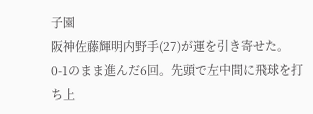子園
阪神佐藤輝明内野手(27)が運を引き寄せた。
0-1のまま進んだ6回。先頭で左中間に飛球を打ち上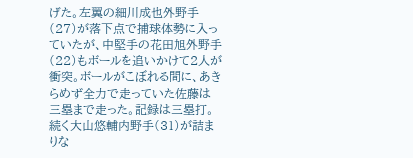げた。左翼の細川成也外野手(27)が落下点で捕球体勢に入っていたが、中堅手の花田旭外野手(22)もボールを追いかけて2人が衝突。ボールがこぼれる間に、あきらめず全力で走っていた佐藤は三塁まで走った。記録は三塁打。
続く大山悠輔内野手(31)が詰まりな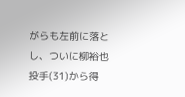がらも左前に落とし、ついに柳裕也投手(31)から得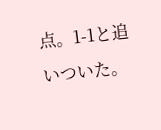点。1-1と追いついた。